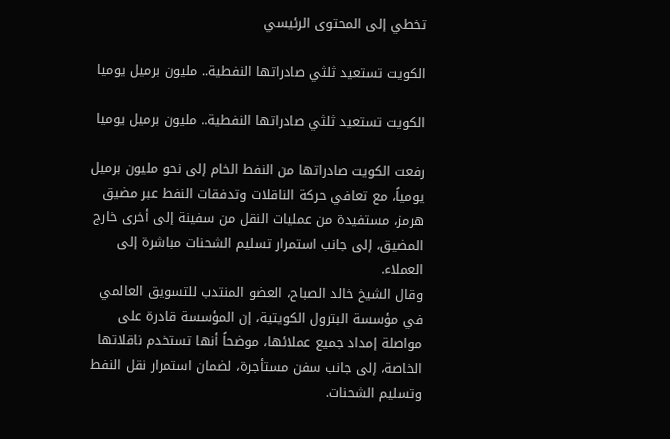تخطي إلى المحتوى الرئيسي

الكويت تستعيد ثلثي صادراتها النفطية.. مليون برميل يوميا

الكويت تستعيد ثلثي صادراتها النفطية.. مليون برميل يوميا

رفعت الكويت صادراتها من النفط الخام إلى نحو مليون برميل يومياً، مع تعافي حركة الناقلات وتدفقات النفط عبر مضيق هرمز، مستفيدة من عمليات النقل من سفينة إلى أخرى خارج المضيق، إلى جانب استمرار تسليم الشحنات مباشرة إلى العملاء.
وقال الشيخ خالد الصباح، العضو المنتدب للتسويق العالمي في مؤسسة البترول الكويتية، إن المؤسسة قادرة على مواصلة إمداد جميع عملائها، موضحاً أنها تستخدم ناقلاتها الخاصة، إلى جانب سفن مستأجرة، لضمان استمرار نقل النفط وتسليم الشحنات.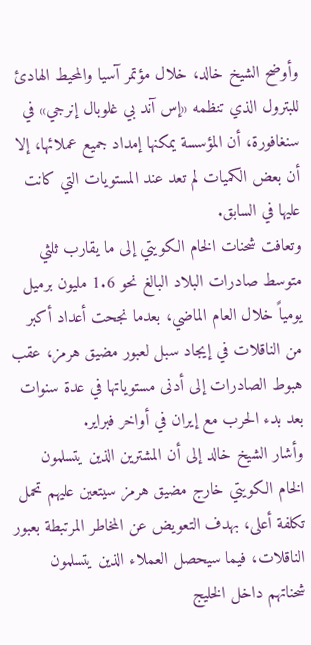وأوضح الشيخ خالد، خلال مؤتمر آسيا والمحيط الهادئ للبترول الذي تنظمه «إس آند بي غلوبال إنرجي» في سنغافورة، أن المؤسسة يمكنها إمداد جميع عملائها، إلا أن بعض الكميات لم تعد عند المستويات التي كانت عليها في السابق.
وتعافت شحنات الخام الكويتي إلى ما يقارب ثلثي متوسط صادرات البلاد البالغ نحو 1.6 مليون برميل يومياً خلال العام الماضي، بعدما نجحت أعداد أكبر من الناقلات في إيجاد سبل لعبور مضيق هرمز، عقب هبوط الصادرات إلى أدنى مستوياتها في عدة سنوات بعد بدء الحرب مع إيران في أواخر فبراير.
وأشار الشيخ خالد إلى أن المشترين الذين يتسلمون الخام الكويتي خارج مضيق هرمز سيتعين عليهم تحمل تكلفة أعلى، بهدف التعويض عن المخاطر المرتبطة بعبور الناقلات، فيما سيحصل العملاء الذين يتسلمون شحناتهم داخل الخليج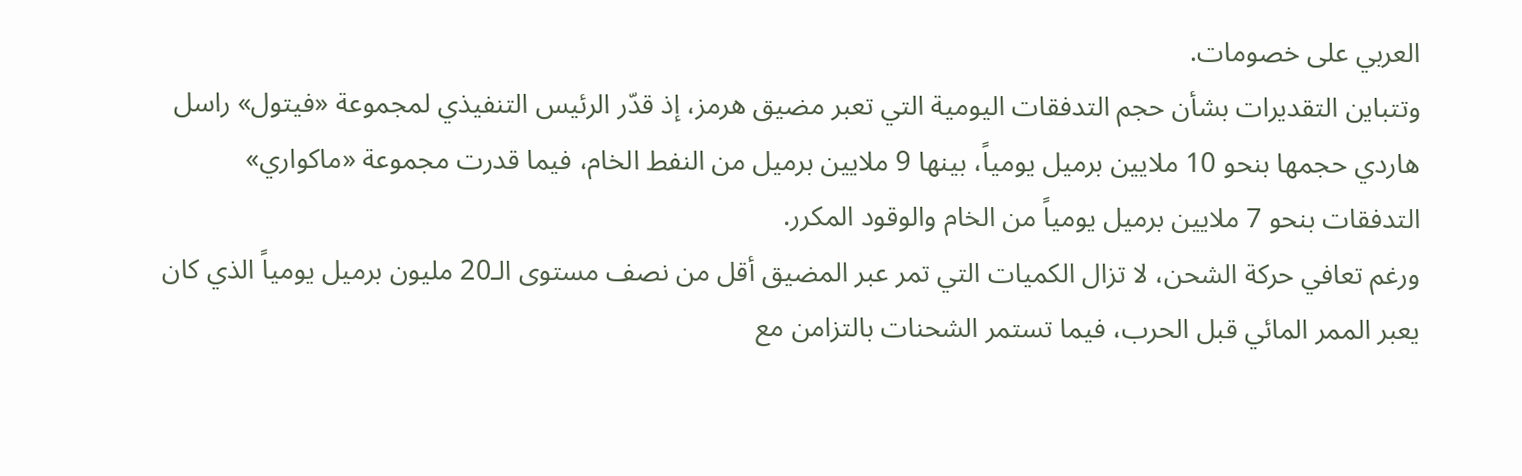العربي على خصومات.
وتتباين التقديرات بشأن حجم التدفقات اليومية التي تعبر مضيق هرمز، إذ قدّر الرئيس التنفيذي لمجموعة «فيتول» راسل هاردي حجمها بنحو 10 ملايين برميل يومياً، بينها 9 ملايين برميل من النفط الخام، فيما قدرت مجموعة «ماكواري» التدفقات بنحو 7 ملايين برميل يومياً من الخام والوقود المكرر.
ورغم تعافي حركة الشحن، لا تزال الكميات التي تمر عبر المضيق أقل من نصف مستوى الـ20 مليون برميل يومياً الذي كان يعبر الممر المائي قبل الحرب، فيما تستمر الشحنات بالتزامن مع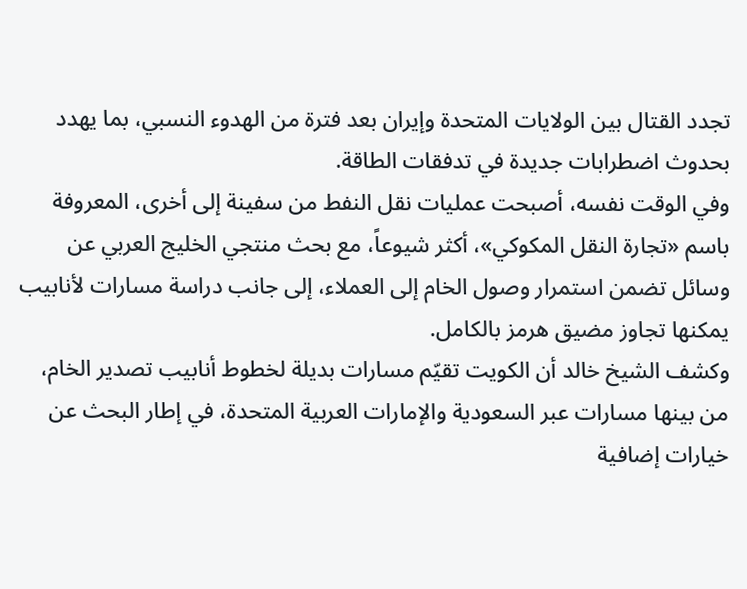تجدد القتال بين الولايات المتحدة وإيران بعد فترة من الهدوء النسبي، بما يهدد بحدوث اضطرابات جديدة في تدفقات الطاقة.
وفي الوقت نفسه، أصبحت عمليات نقل النفط من سفينة إلى أخرى، المعروفة باسم «تجارة النقل المكوكي»، أكثر شيوعاً، مع بحث منتجي الخليج العربي عن وسائل تضمن استمرار وصول الخام إلى العملاء، إلى جانب دراسة مسارات لأنابيب يمكنها تجاوز مضيق هرمز بالكامل.
وكشف الشيخ خالد أن الكويت تقيّم مسارات بديلة لخطوط أنابيب تصدير الخام، من بينها مسارات عبر السعودية والإمارات العربية المتحدة، في إطار البحث عن خيارات إضافية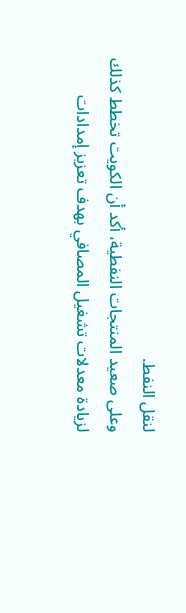لنقل النفط.
وعلى صعيد المنتجات النفطية، أكد أن الكويت تخطط كذلك لزيادة معدلات تشغيل المصافي بهدف تعزيز إمدادات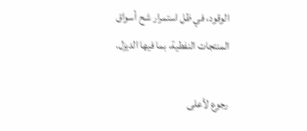الوقود، في ظل استمرار شح أسواق المنتجات النفطية، بما فيها الديزل.

رجوع لأعلى